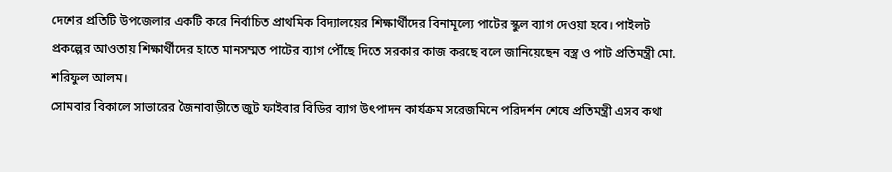দেশের প্রতিটি উপজেলার একটি করে নির্বাচিত প্রাথমিক বিদ্যালয়ের শিক্ষার্থীদের বিনামূল্যে পাটের স্কুল ব্যাগ দেওয়া হবে। পাইলট প্রকল্পের আওতায় শিক্ষার্থীদের হাতে মানসম্মত পাটের ব্যাগ পৌঁছে দিতে সরকার কাজ করছে বলে জানিয়েছেন বস্ত্র ও পাট প্রতিমন্ত্রী মো. শরিফুল আলম।
সোমবার বিকালে সাভারের জৈনাবাড়ীতে জুট ফাইবার বিডির ব্যাগ উৎপাদন কার্যক্রম সরেজমিনে পরিদর্শন শেষে প্রতিমন্ত্রী এসব কথা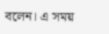বলেন। এ সময়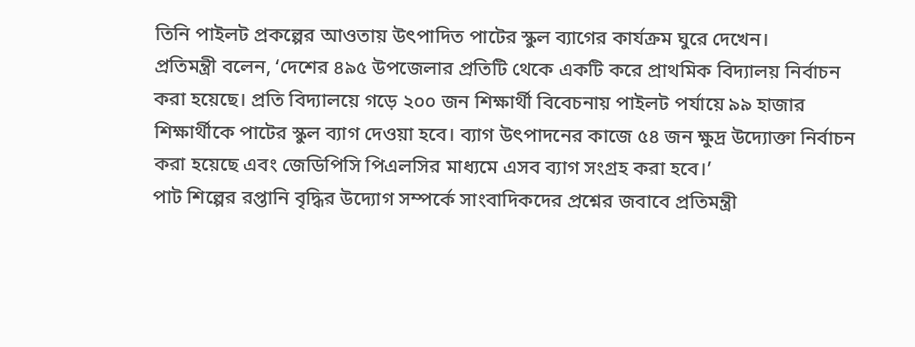তিনি পাইলট প্রকল্পের আওতায় উৎপাদিত পাটের স্কুল ব্যাগের কার্যক্রম ঘুরে দেখেন।
প্রতিমন্ত্রী বলেন, ‘দেশের ৪৯৫ উপজেলার প্রতিটি থেকে একটি করে প্রাথমিক বিদ্যালয় নির্বাচন করা হয়েছে। প্রতি বিদ্যালয়ে গড়ে ২০০ জন শিক্ষার্থী বিবেচনায় পাইলট পর্যায়ে ৯৯ হাজার শিক্ষার্থীকে পাটের স্কুল ব্যাগ দেওয়া হবে। ব্যাগ উৎপাদনের কাজে ৫৪ জন ক্ষুদ্র উদ্যোক্তা নির্বাচন করা হয়েছে এবং জেডিপিসি পিএলসির মাধ্যমে এসব ব্যাগ সংগ্রহ করা হবে।’
পাট শিল্পের রপ্তানি বৃদ্ধির উদ্যোগ সম্পর্কে সাংবাদিকদের প্রশ্নের জবাবে প্রতিমন্ত্রী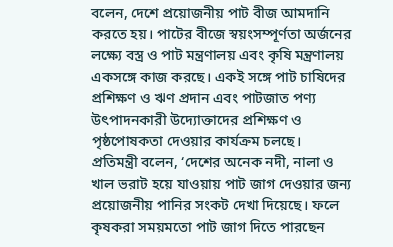বলেন, দেশে প্রয়োজনীয় পাট বীজ আমদানি করতে হয়। পাটের বীজে স্বয়ংসম্পূর্ণতা অর্জনের লক্ষ্যে বস্ত্র ও পাট মন্ত্রণালয় এবং কৃষি মন্ত্রণালয় একসঙ্গে কাজ করছে। একই সঙ্গে পাট চাষিদের প্রশিক্ষণ ও ঋণ প্রদান এবং পাটজাত পণ্য উৎপাদনকারী উদ্যোক্তাদের প্রশিক্ষণ ও পৃষ্ঠপোষকতা দেওয়ার কার্যক্রম চলছে।
প্রতিমন্ত্রী বলেন, ‘দেশের অনেক নদী, নালা ও খাল ভরাট হয়ে যাওয়ায় পাট জাগ দেওয়ার জন্য প্রয়োজনীয় পানির সংকট দেখা দিয়েছে। ফলে কৃষকরা সময়মতো পাট জাগ দিতে পারছেন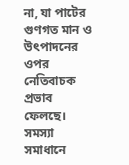না, যা পাটের গুণগত মান ও উৎপাদনের ওপর নেতিবাচক প্রভাব ফেলছে। সমস্যা সমাধানে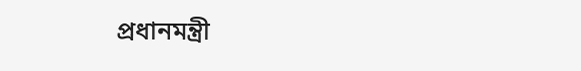প্রধানমন্ত্রী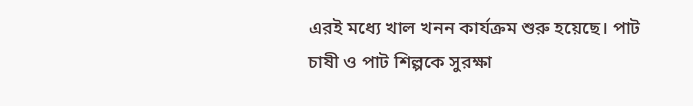এরই মধ্যে খাল খনন কার্যক্রম শুরু হয়েছে। পাট চাষী ও পাট শিল্পকে সুরক্ষা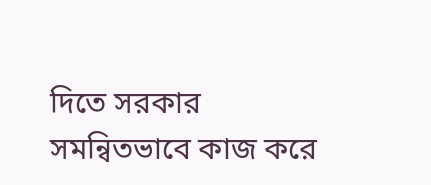দিতে সরকার সমন্বিতভাবে কাজ করে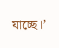যাচ্ছে।’